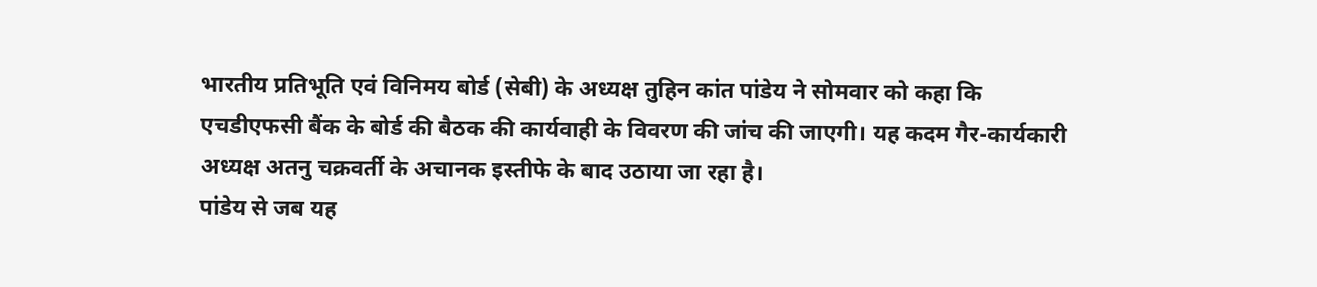भारतीय प्रतिभूति एवं विनिमय बोर्ड (सेबी) के अध्यक्ष तुहिन कांत पांडेय ने सोमवार को कहा कि एचडीएफसी बैंक के बोर्ड की बैठक की कार्यवाही के विवरण की जांच की जाएगी। यह कदम गैर-कार्यकारी अध्यक्ष अतनु चक्रवर्ती के अचानक इस्तीफे के बाद उठाया जा रहा है।
पांडेय से जब यह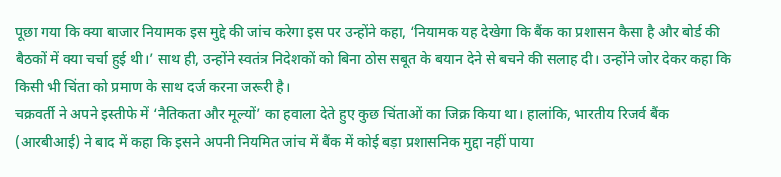पूछा गया कि क्या बाजार नियामक इस मुद्दे की जांच करेगा इस पर उन्होंने कहा, ‘नियामक यह देखेगा कि बैंक का प्रशासन कैसा है और बोर्ड की बैठकों में क्या चर्चा हुई थी।’ साथ ही, उन्होंने स्वतंत्र निदेशकों को बिना ठोस सबूत के बयान देने से बचने की सलाह दी। उन्होंने जोर देकर कहा कि किसी भी चिंता को प्रमाण के साथ दर्ज करना जरूरी है।
चक्रवर्ती ने अपने इस्तीफे में ‘नैतिकता और मूल्यों’ का हवाला देते हुए कुछ चिंताओं का जिक्र किया था। हालांकि, भारतीय रिजर्व बैंक (आरबीआई) ने बाद में कहा कि इसने अपनी नियमित जांच में बैंक में कोई बड़ा प्रशासनिक मुद्दा नहीं पाया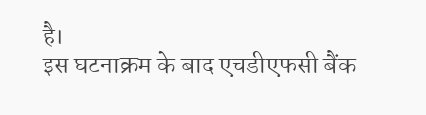है।
इस घटनाक्रम के बाद एचडीएफसी बैंक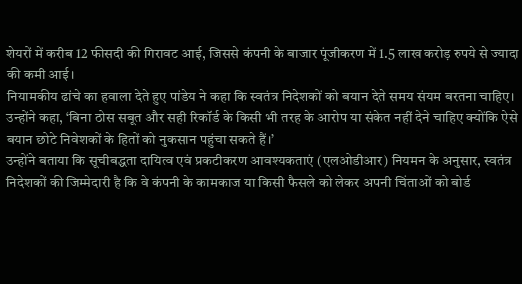शेयरों में करीब 12 फीसदी की गिरावट आई, जिससे कंपनी के बाजार पूंजीकरण में 1.5 लाख करोड़ रुपये से ज्यादा की कमी आई।
नियामकीय ढांचे का हवाला देते हुए पांडेय ने कहा कि स्वतंत्र निदेशकों को बयान देते समय संयम बरतना चाहिए। उन्होंने कहा, ‘बिना ठोस सबूत और सही रिकॉर्ड के किसी भी तरह के आरोप या संकेत नहीं देने चाहिए क्योंकि ऐसे बयान छोटे निवेशकों के हितों को नुकसान पहुंचा सकते हैं।’
उन्होंने बताया कि सूचीबद्धता दायित्व एवं प्रकटीकरण आवश्यकताएं (एलओडीआर) नियमन के अनुसार, स्वतंत्र निदेशकों की जिम्मेदारी है कि वे कंपनी के कामकाज या किसी फैसले को लेकर अपनी चिंताओं को बोर्ड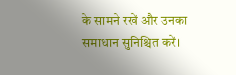के सामने रखें और उनका समाधान सुनिश्चित करें।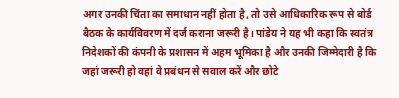अगर उनकी चिंता का समाधान नहीं होता है, तो उसे आधिकारिक रूप से बोर्ड बैठक के कार्यविवरण में दर्ज कराना जरूरी है। पांडेय ने यह भी कहा कि स्वतंत्र निदेशकों की कंपनी के प्रशासन में अहम भूमिका है और उनकी जिम्मेदारी है कि जहां जरूरी हो वहां वे प्रबंधन से सवाल करें और छोटे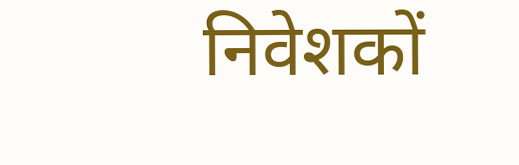निवेशकों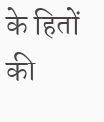के हितों की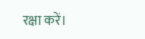रक्षा करें।